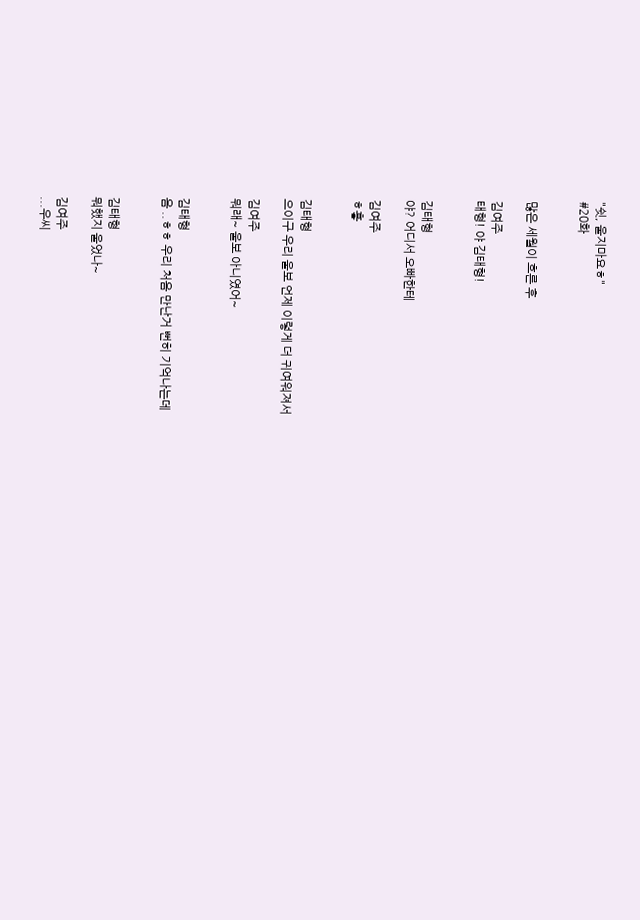"쉿, 울지마요ㅎ"
#20화


많은 세월이 흐른 후

김여주
태형! 야 김태형!


김태형
야? 어디서 오빠한테

김여주
ㅎ흫


김태형
으이구 우리 울보 언제 이렇게 더 귀여워져서

김여주
뭐래~ 울보 아니였어~


김태형
음 ..ㅎㅎ 우리 처음 만난거 뻔히 기억나는데


김태형
뭐했지 울었나~

김여주
...우씨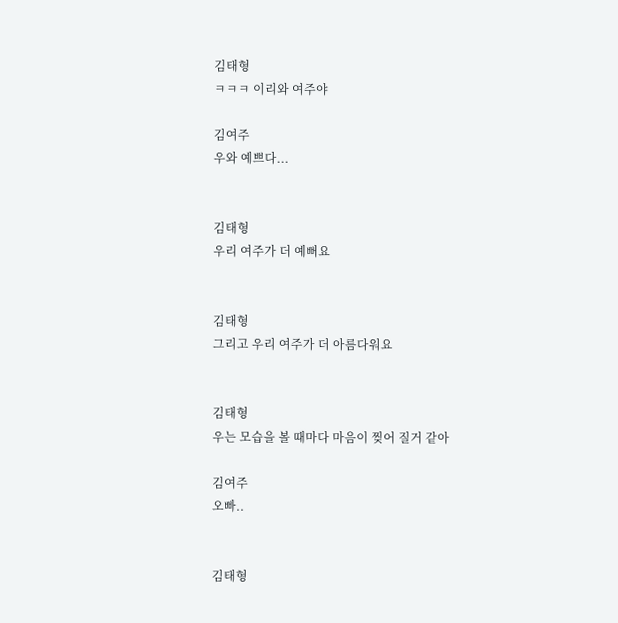김태형
ㅋㅋㅋ 이리와 여주야

김여주
우와 예쁘다...


김태형
우리 여주가 더 예뻐요


김태형
그리고 우리 여주가 더 아름다워요


김태형
우는 모습을 볼 때마다 마음이 찢어 질거 같아

김여주
오빠..


김태형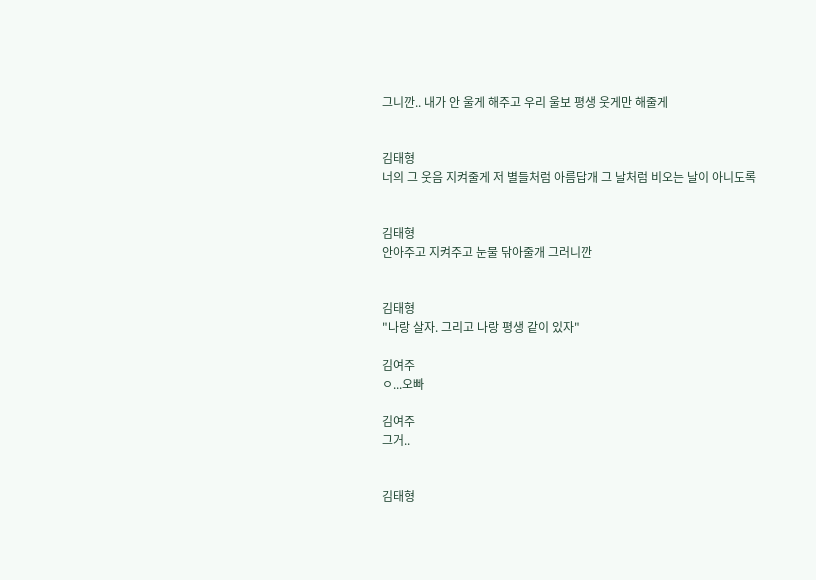그니깐.. 내가 안 울게 해주고 우리 울보 평생 웃게만 해줄게


김태형
너의 그 웃음 지켜줄게 저 별들처럼 아름답개 그 날처럼 비오는 날이 아니도록


김태형
안아주고 지켜주고 눈물 닦아줄개 그러니깐


김태형
"나랑 살자. 그리고 나랑 평생 같이 있자"

김여주
ㅇ...오빠

김여주
그거..


김태형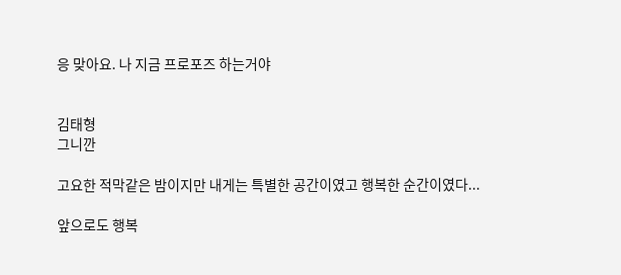응 맞아요. 나 지금 프로포즈 하는거야


김태형
그니깐

고요한 적막같은 밤이지만 내게는 특별한 공간이였고 행복한 순간이였다...

앞으로도 행복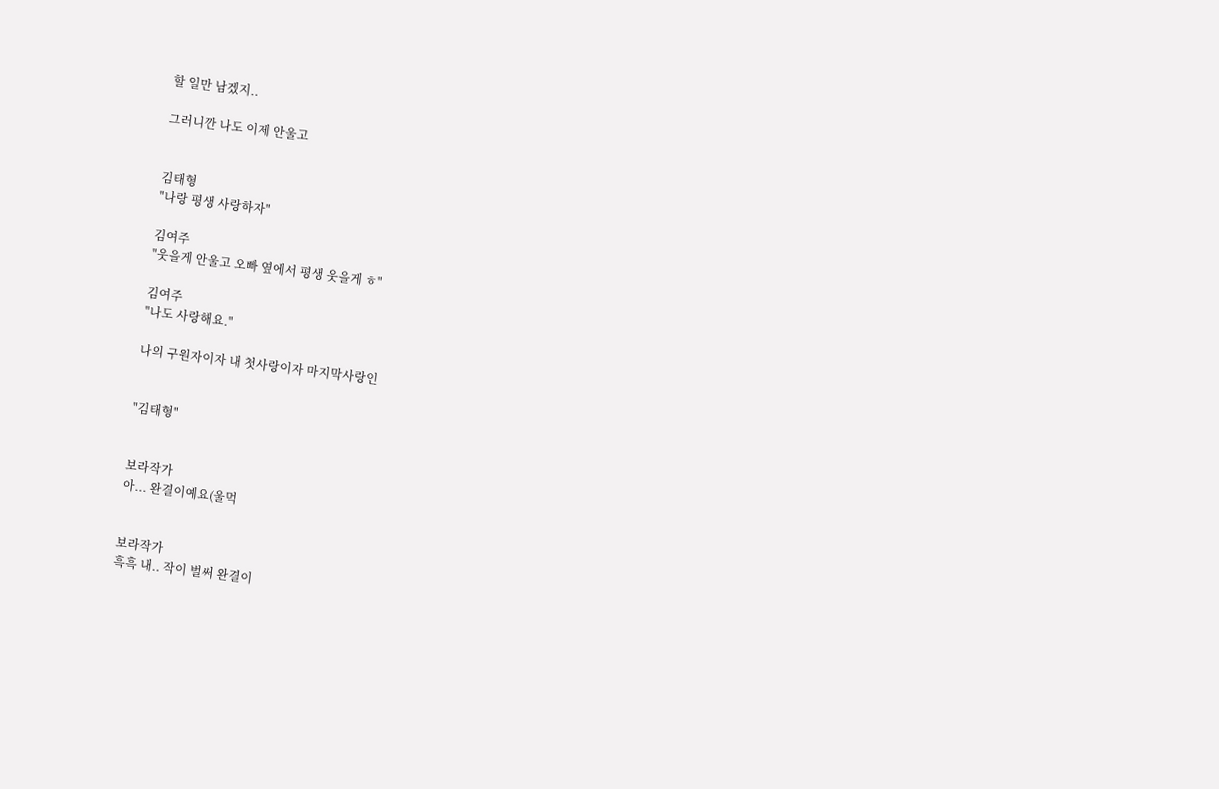할 일만 남겠지..

그러니깐 나도 이제 안울고


김태형
"나랑 평생 사랑하자"

김여주
"웃을게 안울고 오빠 옆에서 평생 웃을게 ㅎ"

김여주
"나도 사랑해요."

나의 구원자이자 내 첫사랑이자 마지막사랑인


"김태형"


보라작가
아... 완결이예요(울먹


보라작가
흑흑 내.. 작이 벌써 완결이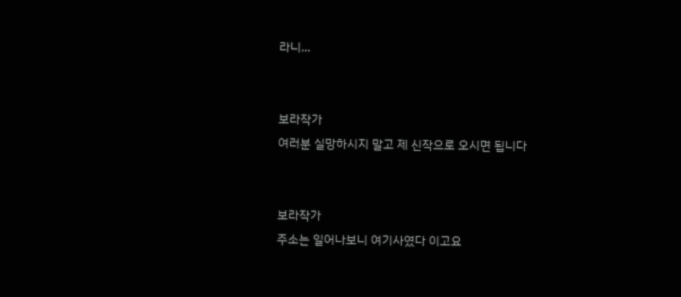라니...


보라작가
여러분 실망하시지 말고 제 신작으로 오시면 됩니다


보라작가
주소는 일어나보니 여기사였다 이고요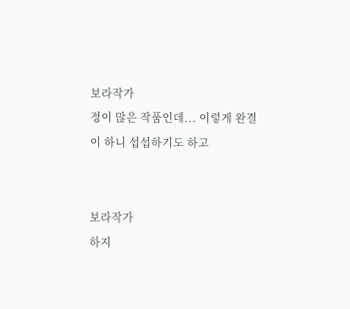보라작가
정이 많은 작품인데... 이렇게 완결이 하니 섭섭하기도 하고


보라작가
하지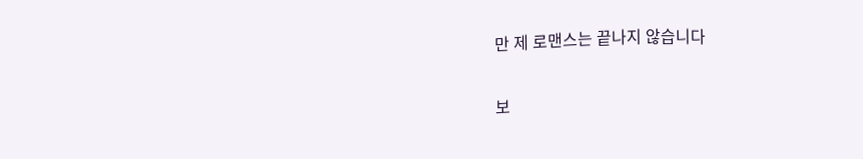만 제 로맨스는 끝나지 않습니다


보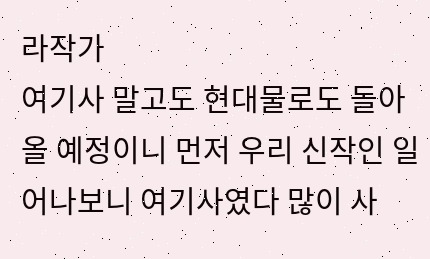라작가
여기사 말고도 현대물로도 돌아올 예정이니 먼저 우리 신작인 일어나보니 여기사였다 많이 사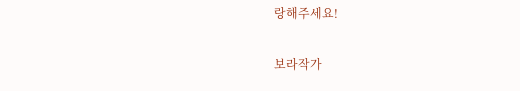랑해주세요!


보라작가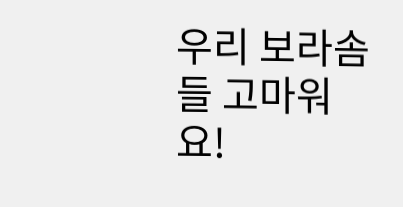우리 보라솜들 고마워요!